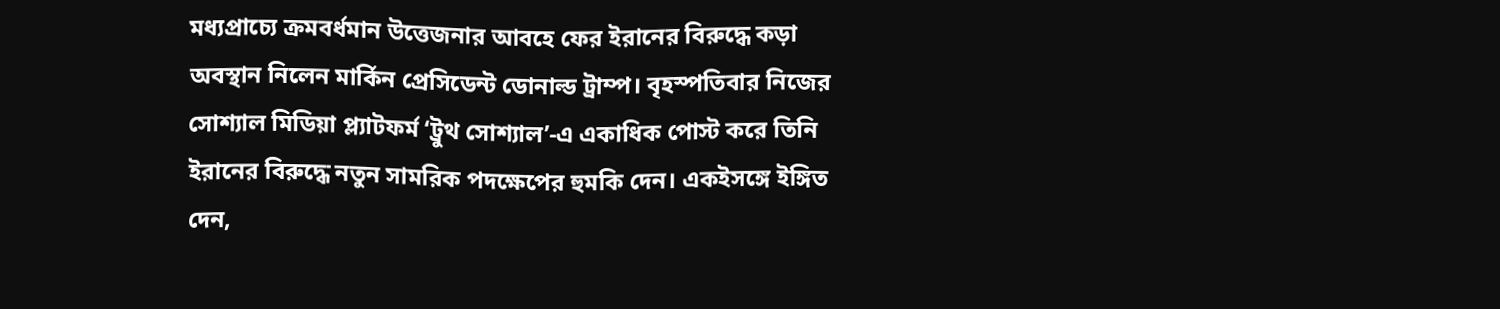মধ্যপ্রাচ্যে ক্রমবর্ধমান উত্তেজনার আবহে ফের ইরানের বিরুদ্ধে কড়া অবস্থান নিলেন মার্কিন প্রেসিডেন্ট ডোনাল্ড ট্রাম্প। বৃহস্পতিবার নিজের সোশ্যাল মিডিয়া প্ল্যাটফর্ম ‘ট্রুথ সোশ্যাল’-এ একাধিক পোস্ট করে তিনি ইরানের বিরুদ্ধে নতুন সামরিক পদক্ষেপের হুমকি দেন। একইসঙ্গে ইঙ্গিত দেন,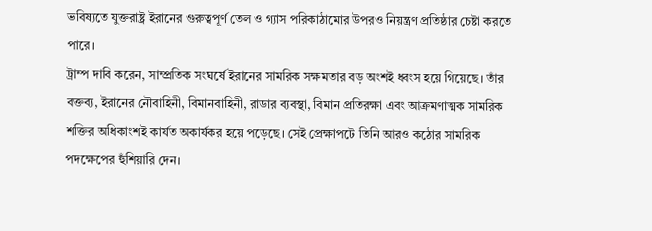ভবিষ্যতে যুক্তরাষ্ট্র ইরানের গুরুত্বপূর্ণ তেল ও গ্যাস পরিকাঠামোর উপরও নিয়ন্ত্রণ প্রতিষ্ঠার চেষ্টা করতে পারে।
ট্রাম্প দাবি করেন, সাম্প্রতিক সংঘর্ষে ইরানের সামরিক সক্ষমতার বড় অংশই ধ্বংস হয়ে গিয়েছে। তাঁর বক্তব্য, ইরানের নৌবাহিনী, বিমানবাহিনী, রাডার ব্যবস্থা, বিমান প্রতিরক্ষা এবং আক্রমণাত্মক সামরিক শক্তির অধিকাংশই কার্যত অকার্যকর হয়ে পড়েছে। সেই প্রেক্ষাপটে তিনি আরও কঠোর সামরিক পদক্ষেপের হুঁশিয়ারি দেন।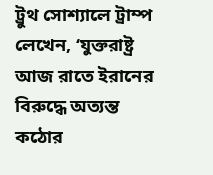ট্রুথ সোশ্যালে ট্রাম্প লেখেন, ‘যুক্তরাষ্ট্র আজ রাতে ইরানের বিরুদ্ধে অত্যন্ত কঠোর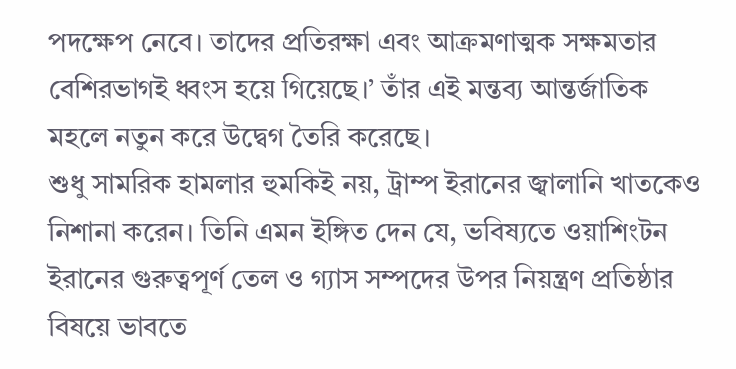পদক্ষেপ নেবে। তাদের প্রতিরক্ষা এবং আক্রমণাত্মক সক্ষমতার বেশিরভাগই ধ্বংস হয়ে গিয়েছে।’ তাঁর এই মন্তব্য আন্তর্জাতিক মহলে নতুন করে উদ্বেগ তৈরি করেছে।
শুধু সামরিক হামলার হুমকিই নয়, ট্রাম্প ইরানের জ্বালানি খাতকেও নিশানা করেন। তিনি এমন ইঙ্গিত দেন যে, ভবিষ্যতে ওয়াশিংটন ইরানের গুরুত্বপূর্ণ তেল ও গ্যাস সম্পদের উপর নিয়ন্ত্রণ প্রতিষ্ঠার বিষয়ে ভাবতে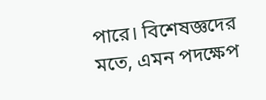পারে। বিশেষজ্ঞদের মতে, এমন পদক্ষেপ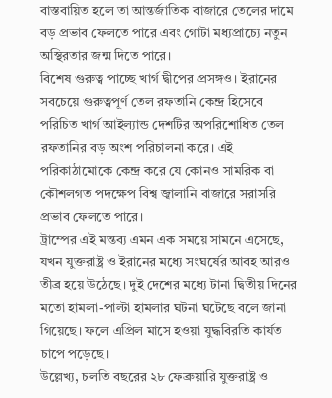বাস্তবায়িত হলে তা আন্তর্জাতিক বাজারে তেলের দামে বড় প্রভাব ফেলতে পারে এবং গোটা মধ্যপ্রাচ্যে নতুন অস্থিরতার জন্ম দিতে পারে।
বিশেষ গুরুত্ব পাচ্ছে খার্গ দ্বীপের প্রসঙ্গও। ইরানের সবচেয়ে গুরুত্বপূর্ণ তেল রফতানি কেন্দ্র হিসেবে পরিচিত খার্গ আইল্যান্ড দেশটির অপরিশোধিত তেল রফতানির বড় অংশ পরিচালনা করে। এই পরিকাঠামোকে কেন্দ্র করে যে কোনও সামরিক বা কৌশলগত পদক্ষেপ বিশ্ব জ্বালানি বাজারে সরাসরি প্রভাব ফেলতে পারে।
ট্রাম্পের এই মন্তব্য এমন এক সময়ে সামনে এসেছে, যখন যুক্তরাষ্ট্র ও ইরানের মধ্যে সংঘর্ষের আবহ আরও তীব্র হয়ে উঠেছে। দুই দেশের মধ্যে টানা দ্বিতীয় দিনের মতো হামলা-পাল্টা হামলার ঘটনা ঘটেছে বলে জানা গিয়েছে। ফলে এপ্রিল মাসে হওয়া যুদ্ধবিরতি কার্যত চাপে পড়েছে।
উল্লেখ্য, চলতি বছরের ২৮ ফেব্রুয়ারি যুক্তরাষ্ট্র ও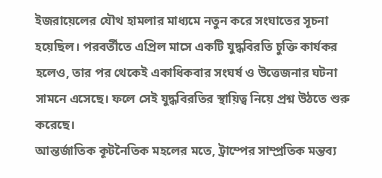ইজরায়েলের যৌথ হামলার মাধ্যমে নতুন করে সংঘাতের সূচনা হয়েছিল। পরবর্তীতে এপ্রিল মাসে একটি যুদ্ধবিরতি চুক্তি কার্যকর হলেও, তার পর থেকেই একাধিকবার সংঘর্ষ ও উত্তেজনার ঘটনা সামনে এসেছে। ফলে সেই যুদ্ধবিরতির স্থায়িত্ব নিয়ে প্রশ্ন উঠতে শুরু করেছে।
আন্তর্জাতিক কূটনৈতিক মহলের মতে, ট্রাম্পের সাম্প্রতিক মন্তব্য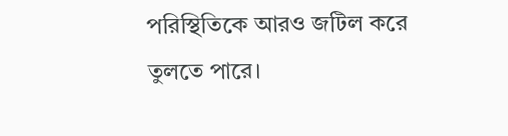পরিস্থিতিকে আরও জটিল করে তুলতে পারে।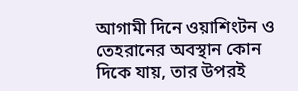আগামী দিনে ওয়াশিংটন ও তেহরানের অবস্থান কোন দিকে যায়, তার উপরই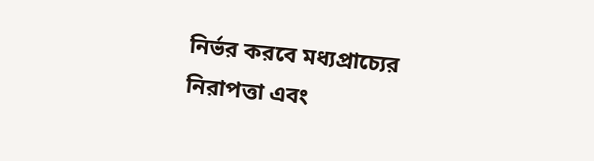নির্ভর করবে মধ্যপ্রাচ্যের নিরাপত্তা এবং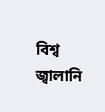বিশ্ব জ্বালানি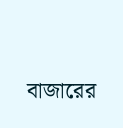বাজারের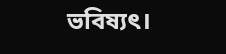ভবিষ্যৎ।